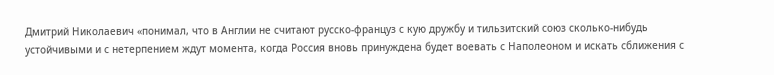Дмитрий Николаевич «понимал, что в Англии не считают русско-француз с кую дружбу и тильзитский союз сколько-нибудь устойчивыми и с нетерпением ждут момента, когда Россия вновь принуждена будет воевать с Наполеоном и искать сближения с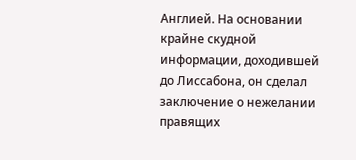Англией. На основании крайне скудной информации, доходившей до Лиссабона, он сделал заключение о нежелании правящих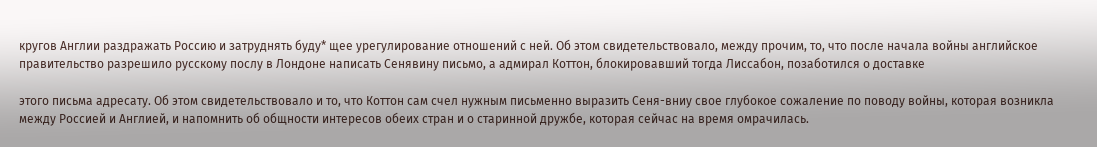кругов Англии раздражать Россию и затруднять буду* щее урегулирование отношений с ней. Об этом свидетельствовало, между прочим, то, что после начала войны английское правительство разрешило русскому послу в Лондоне написать Сенявину письмо, а адмирал Коттон, блокировавший тогда Лиссабон, позаботился о доставке

этого письма адресату. Об этом свидетельствовало и то, что Коттон сам счел нужным письменно выразить Сеня-вниу свое глубокое сожаление по поводу войны, которая возникла между Россией и Англией, и напомнить об общности интересов обеих стран и о старинной дружбе, которая сейчас на время омрачилась.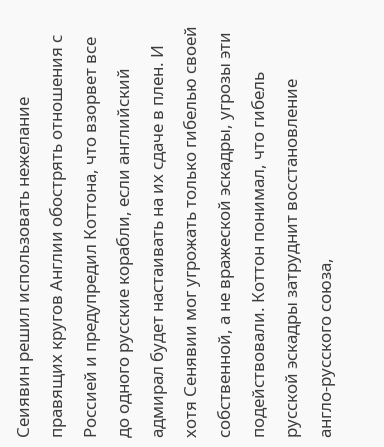Сеиявин решил использовать нежелание правящих кругов Англии обострять отношения с Россией и предупредил Коттона, что взорвет все до одного русские корабли, если английский адмирал будет настаивать на их сдаче в плен. И хотя Сенявии мог угрожать только гибелью своей собственной, а не вражеской эскадры, угрозы эти подействовали. Коттон понимал, что гибель русской эскадры затруднит восстановление англо-русского союза,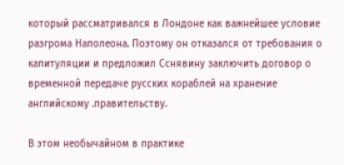который рассматривался в Лондоне как важнейшее условие разгрома Наполеона. Поэтому он отказался от требования о капитуляции и предложил Сснявину заключить договор о временной передаче русских кораблей на хранение английскому .правительству.

В этом необычайном в практике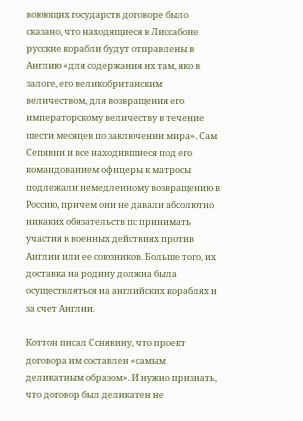воюющих государств договоре было сказано, что находящиеся в Лиссабоне русские корабли будут отправлены в Англию «для содержания их там, яко в залоге, его великобританским величеством, для возвращения его императорскому величеству в течение шести месяцев по заключении мира». Сам Сепявни и все находившиеся под его командованием офицеры к матросы подлежали немедленному возвращению в Россию, причем они не давали абсолютно никаких обязательств пс принимать участия в военных действиях против Англии или ее союзников. Больше того, их доставка на родину должна была осуществляться на английских кораблях и за счет Англии.

Коттон писал Сснявину, что проект договора нм составлен «самым деликатным образом». И нужно признать, что договор был деликатен не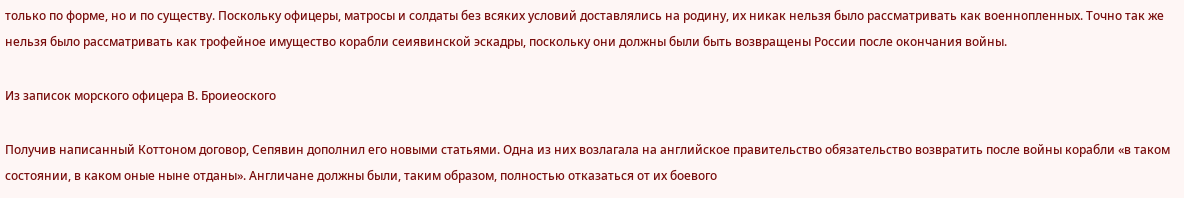только по форме, но и по существу. Поскольку офицеры, матросы и солдаты без всяких условий доставлялись на родину, их никак нельзя было рассматривать как военнопленных. Точно так же нельзя было рассматривать как трофейное имущество корабли сеиявинской эскадры, поскольку они должны были быть возвращены России после окончания войны.

Из записок морского офицера В. Броиеоского

Получив написанный Коттоном договор, Сепявин дополнил его новыми статьями. Одна из них возлагала на английское правительство обязательство возвратить после войны корабли «в таком состоянии, в каком оные ныне отданы». Англичане должны были, таким образом, полностью отказаться от их боевого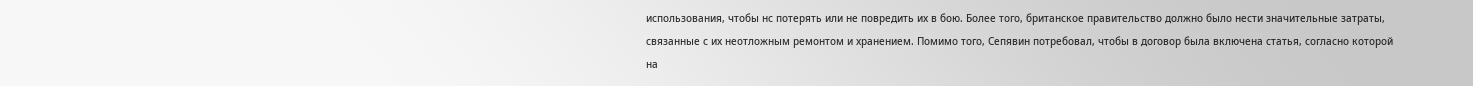использования, чтобы нс потерять или не повредить их в бою. Более того, британское правительство должно было нести значительные затраты, связанные с их неотложным ремонтом и хранением. Помимо того, Сепявин потребовал, чтобы в договор была включена статья, согласно которой на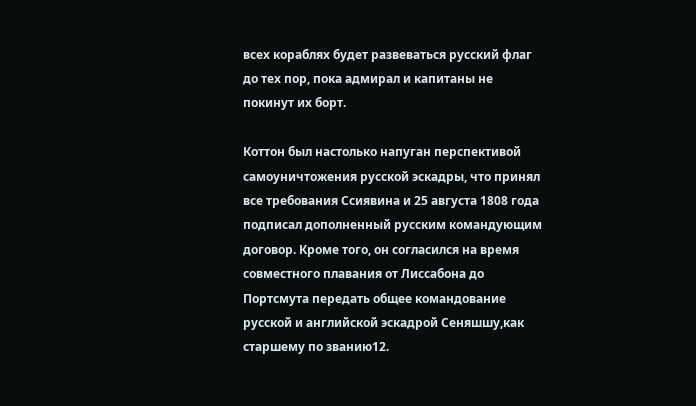всех кораблях будет развеваться русский флаг до тех пор, пока адмирал и капитаны не покинут их борт.

Коттон был настолько напуган перспективой самоуничтожения русской эскадры, что принял все требования Ссиявина и 25 августа 1808 года подписал дополненный русским командующим договор. Кроме того, он согласился на время совместного плавания от Лиссабона до Портсмута передать общее командование русской и английской эскадрой Сеняшшу,как старшему по званию12.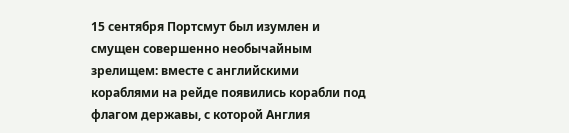15 сентября Портсмут был изумлен и смущен совершенно необычайным зрелищем: вместе с английскими кораблями на рейде появились корабли под флагом державы, с которой Англия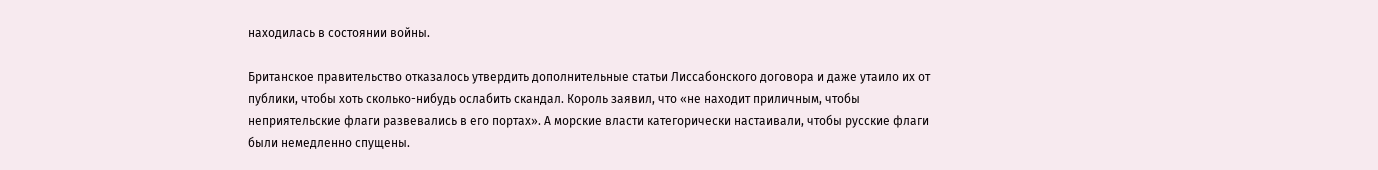находилась в состоянии войны.

Британское правительство отказалось утвердить дополнительные статьи Лиссабонского договора и даже утаило их от публики, чтобы хоть сколько-нибудь ослабить скандал. Король заявил, что «не находит приличным, чтобы неприятельские флаги развевались в его портах». А морские власти категорически настаивали, чтобы русские флаги были немедленно спущены.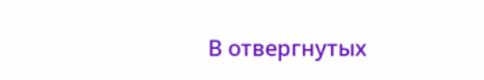В отвергнутых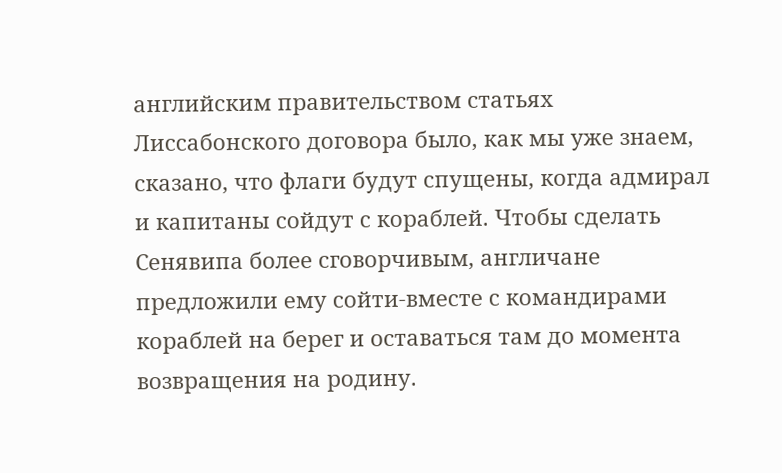английским правительством статьях Лиссабонского договора было, как мы уже знаем, сказано, что флаги будут спущены, когда адмирал и капитаны сойдут с кораблей. Чтобы сделать Сенявипа более сговорчивым, англичане предложили ему сойти-вместе с командирами кораблей на берег и оставаться там до момента возвращения на родину.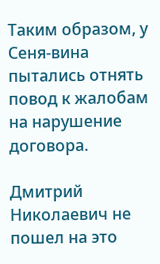Таким образом, у Сеня-вина пытались отнять повод к жалобам на нарушение договора.

Дмитрий Николаевич не пошел на это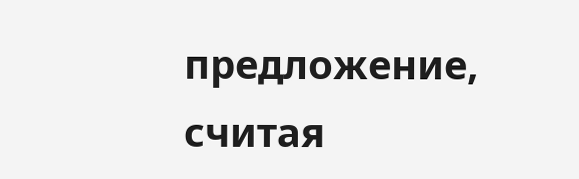предложение, считая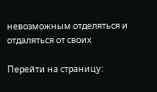невозможным отделяться и отдаляться от своих

Перейти на страницу: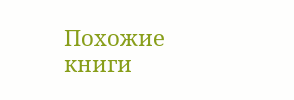Похожие книги